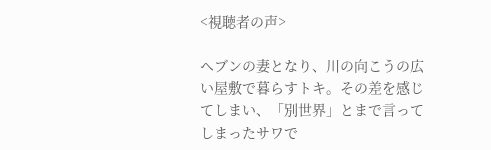<視聴者の声>

ヘブンの妻となり、川の向こうの広い屋敷で暮らすトキ。その差を感じてしまい、「別世界」とまで言ってしまったサワで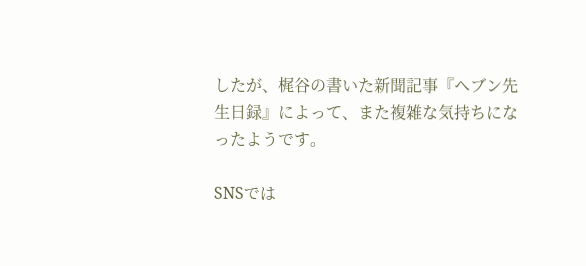したが、梶谷の書いた新聞記事『ヘブン先生日録』によって、また複雑な気持ちになったようです。

SNSでは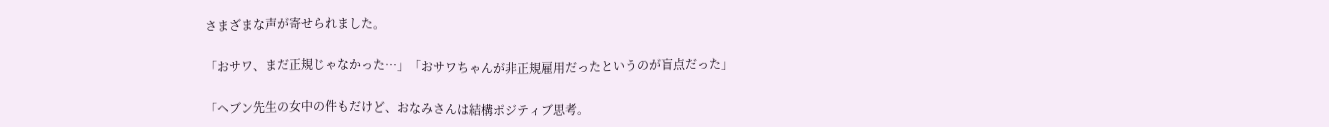さまざまな声が寄せられました。

「おサワ、まだ正規じゃなかった…」「おサワちゃんが非正規雇用だったというのが盲点だった」

「ヘブン先生の女中の件もだけど、おなみさんは結構ポジティブ思考。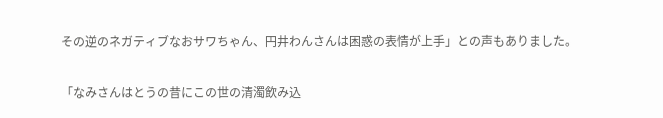その逆のネガティブなおサワちゃん、円井わんさんは困惑の表情が上手」との声もありました。

「なみさんはとうの昔にこの世の清濁飲み込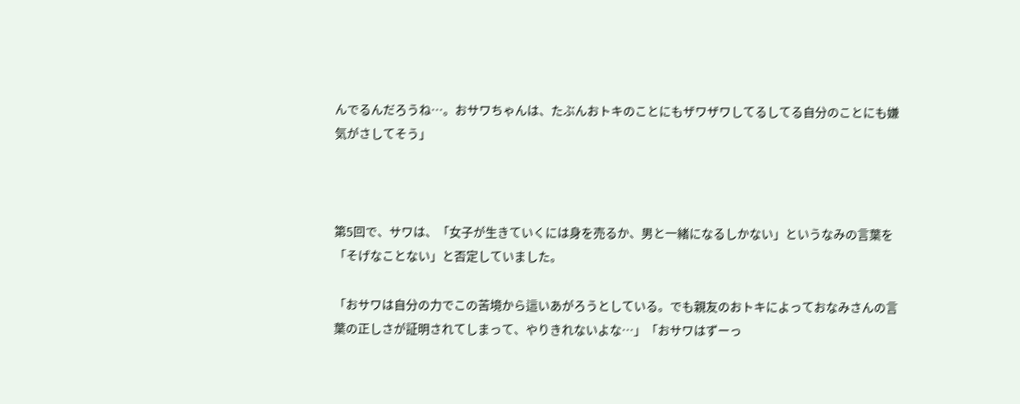んでるんだろうね…。おサワちゃんは、たぶんおトキのことにもザワザワしてるしてる自分のことにも嫌気がさしてそう」



第5回で、サワは、「女子が生きていくには身を売るか、男と一緒になるしかない」というなみの言葉を「そげなことない」と否定していました。

「おサワは自分の力でこの苦境から這いあがろうとしている。でも親友のおトキによっておなみさんの言葉の正しさが証明されてしまって、やりきれないよな…」「おサワはずーっ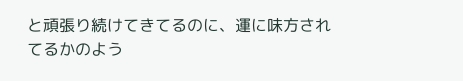と頑張り続けてきてるのに、運に味方されてるかのよう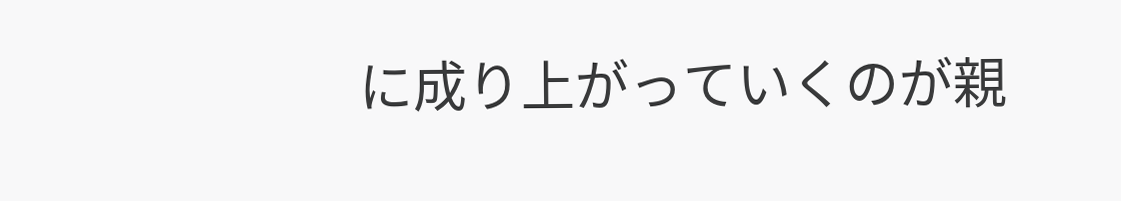に成り上がっていくのが親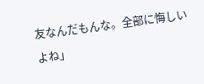友なんだもんな。全部に悔しいよね」